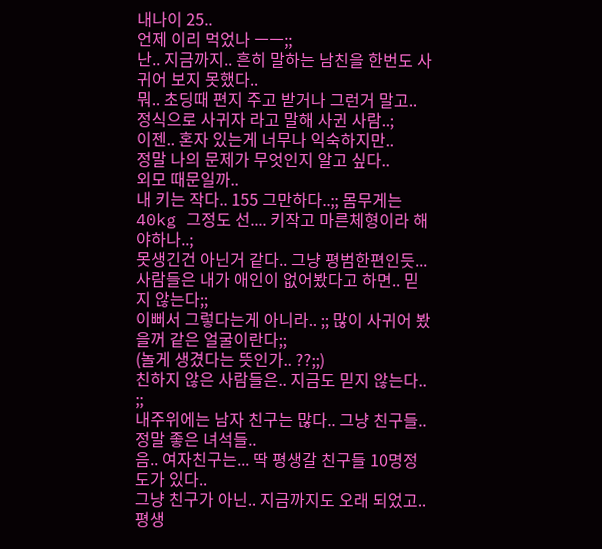내나이 25..
언제 이리 먹었나 ㅡㅡ;;
난.. 지금까지.. 흔히 말하는 남친을 한번도 사귀어 보지 못했다..
뭐.. 초딩때 편지 주고 받거나 그런거 말고.. 정식으로 사귀자 라고 말해 사귄 사람..;
이젠.. 혼자 있는게 너무나 익숙하지만..
정말 나의 문제가 무엇인지 알고 싶다..
외모 때문일까..
내 키는 작다.. 155 그만하다..;; 몸무게는 40kg 그정도 선.... 키작고 마른체형이라 해야하나..;
못생긴건 아닌거 같다.. 그냥 평범한편인듯...
사람들은 내가 애인이 없어봤다고 하면.. 믿지 않는다;;
이뻐서 그렇다는게 아니라.. ;; 많이 사귀어 봤을꺼 같은 얼굴이란다;;
(놀게 생겼다는 뜻인가.. ??;;)
친하지 않은 사람들은.. 지금도 믿지 않는다.. ;;
내주위에는 남자 친구는 많다.. 그냥 친구들..
정말 좋은 녀석들..
음.. 여자친구는... 딱 평생갈 친구들 10명정도가 있다..
그냥 친구가 아닌.. 지금까지도 오래 되었고.. 평생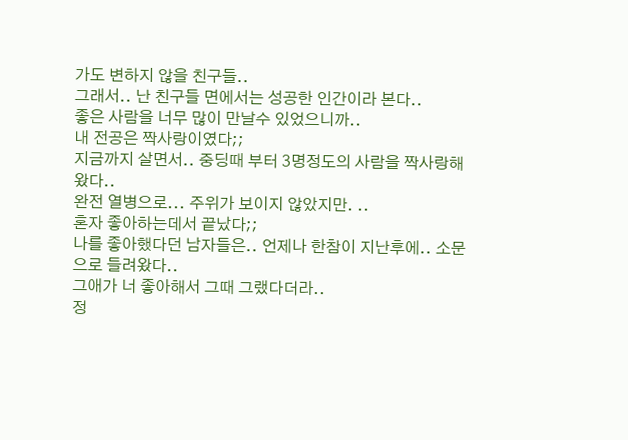가도 변하지 않을 친구들..
그래서.. 난 친구들 면에서는 성공한 인간이라 본다..
좋은 사람을 너무 많이 만날수 있었으니까..
내 전공은 짝사랑이였다;;
지금까지 살면서.. 중딩때 부터 3명정도의 사람을 짝사랑해왔다..
완전 열병으로... 주위가 보이지 않았지만. ..
혼자 좋아하는데서 끝났다;;
나를 좋아했다던 남자들은.. 언제나 한참이 지난후에.. 소문으로 들려왔다..
그애가 너 좋아해서 그때 그랬다더라..
정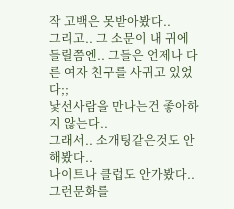작 고백은 못받아봤다..
그리고.. 그 소문이 내 귀에 들릴쯤엔.. 그들은 언제나 다른 여자 친구를 사귀고 있었다;;
낯선사람을 만나는건 좋아하지 않는다..
그래서.. 소개팅같은것도 안해봤다..
나이트나 클럽도 안가봤다.. 그런문화를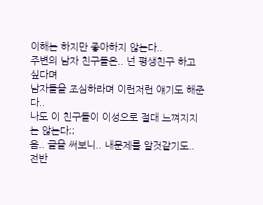이해는 하지만 좋아하지 않는다..
주변의 남자 친구들은.. 넌 평생친구 하고 싶다며
남자들을 조심하라며 이런저런 얘기도 해준다..
나도 이 친구들이 이성으로 절대 느껴지지는 않는다;;
음.. 글을 써보니.. 내문제를 알것같기도.. 전반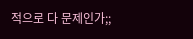적으로 다 문제인가;;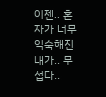이젠.. 혼자가 너무 익숙해진 내가.. 무섭다..